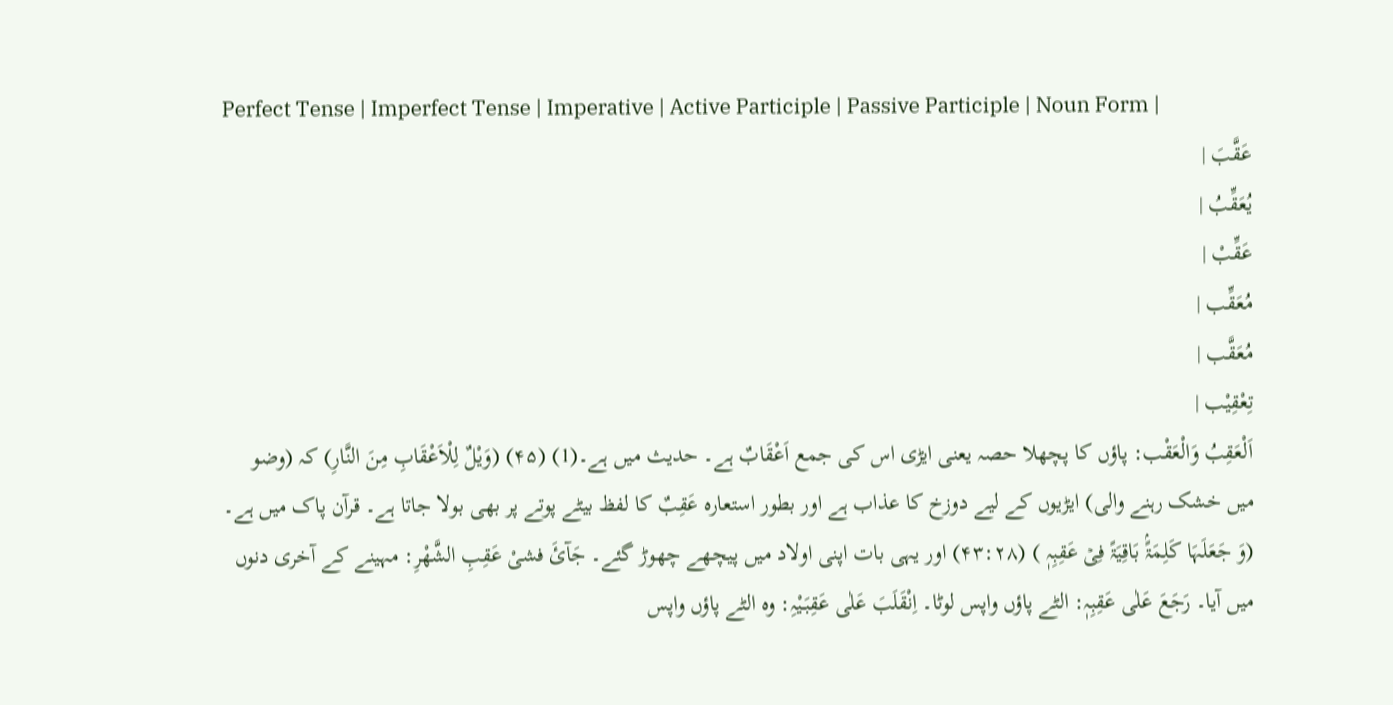Perfect Tense | Imperfect Tense | Imperative | Active Participle | Passive Participle | Noun Form |
عَقَّبَ |
يُعَقِّبُ |
عَقِّبْ |
مُعَقِّب |
مُعَقَّب |
تِعْقِيْب |
اَلْعَقِبُ وَالْعَقْب: پاؤں کا پچھلا حصہ یعنی ایڑی اس کی جمع اَعْقَابٌ ہے۔ حدیث میں ہے۔(1) (۴۵) (وَیْلٌ لِلْاَعْقَابِ مِنَ النَّارِ) کہ (وضو میں خشک رہنے والی) ایڑیوں کے لیے دوزخ کا عذاب ہے اور بطور استعارہ عَقِبٌ کا لفظ بیٹے پوتے پر بھی بولا جاتا ہے۔ قرآن پاک میں ہے۔ (وَ جَعَلَہَا کَلِمَۃًۢ بَاقِیَۃً فِیۡ عَقِبِہٖ ) (۴۳:۲۸) اور یہی بات اپنی اولاد میں پیچھے چھوڑ گئے۔ جَآئَ فشیْ عَقِبِ الشَّھْرِ: مہینے کے آخری دنوں میں آیا۔ رَجَعَ عَلٰی عَقِبِہٖ: الٹے پاؤں واپس لوٹا۔ اِنْقَلَبَ عَلٰی عَقِبَیْہِ: وہ الٹے پاؤں واپس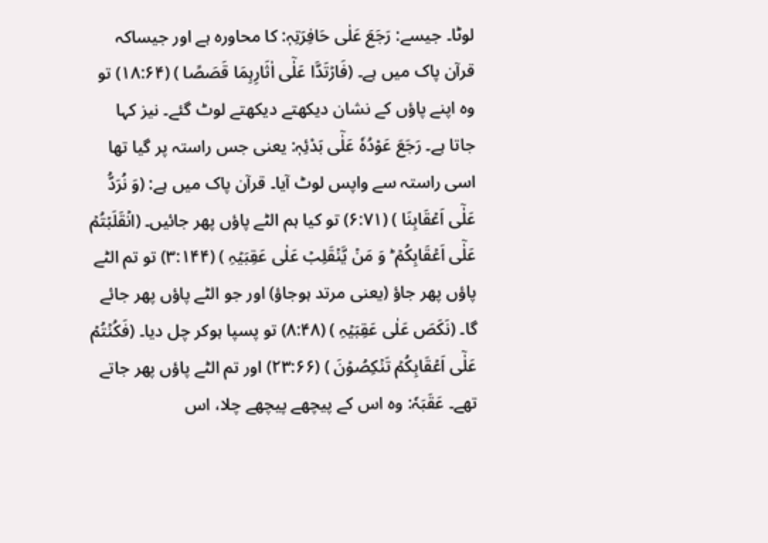لوٹا۔ جیسے: رَجَعَ عَلٰی حَافِرَتِہٖ: کا محاورہ ہے اور جیساکہ قرآن پاک میں ہے۔ (فَارۡتَدَّا عَلٰۤی اٰثَارِہِمَا قَصَصًا ) (۱۸:۶۴) تو وہ اپنے پاؤں کے نشان دیکھتے دیکھتے لوٹ گئے۔ نیز کہا جاتا ہے۔ رَجَعَ عَوْدُہٗ عَلٰٓی بَدْئِہٖ: یعنی جس راستہ پر گیا تھا اسی راستہ سے واپس لوٹ آیا۔ قرآن پاک میں ہے: (وَ نُرَدُّ عَلٰۤی اَعۡقَابِنَا ) (۶:۷۱) تو کیا ہم الٹے پاؤں پھر جائیں۔ (انۡقَلَبۡتُمۡ عَلٰۤی اَعۡقَابِکُمۡ ؕ وَ مَنۡ یَّنۡقَلِبۡ عَلٰی عَقِبَیۡہِ ) (۳:۱۴۴) تو تم الٹے پاؤں پھر جاؤ (یعنی مرتد ہوجاؤ) اور جو الٹے پاؤں پھر جائے گا۔ (نَکَصَ عَلٰی عَقِبَیۡہِ ) (۸:۴۸) تو پسپا ہوکر چل دیا۔ (فَکُنۡتُمۡ عَلٰۤی اَعۡقَابِکُمۡ تَنۡکِصُوۡنَ ) (۲۳:۶۶) اور تم الٹے پاؤں پھر جاتے تھے۔ عَقَبَہٗ: وہ اس کے پیچھے پیچھے چلا، اس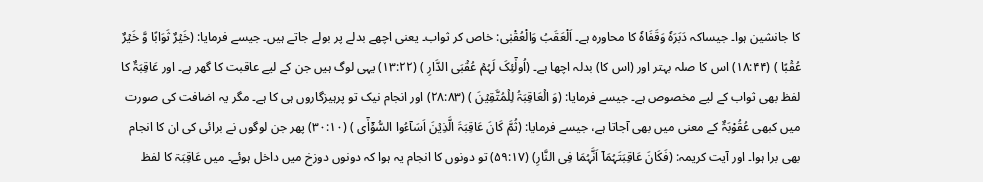کا جانشین ہوا۔ جیساکہ دَبَرَہٗ وَقَفَاہٗ کا محاورہ ہے۔ اَلْعَقَبُ وَالْعُقْبٰی: خاص کر ثواب۔ یعنی اچھے بدلے پر بولے جاتے ہیں۔ جیسے فرمایا: (خَیۡرٌ ثَوَابًا وَّ خَیۡرٌ عُقۡبًا ) (۱۸:۴۴) اس کا صلہ بہتر اور (اس کا) بدلہ اچھا ہے۔ (اُولٰٓئِکَ لَہُمۡ عُقۡبَی الدَّارِ ) (۱۳:۲۲) یہی لوگ ہیں جن کے لیے عاقبت کا گھر ہے۔ اور عَاقِبَۃٌ کا لفظ بھی ثواب کے لیے مخصوص ہے۔ جیسے فرمایا: (وَ الۡعَاقِبَۃُ لِلۡمُتَّقِیۡنَ ) (۲۸:۸۳) اور انجام نیک تو پرہیزگاروں ہی کا ہے۔ مگر یہ اضافت کی صورت میں کبھی عُقُوْبَۃٌ کے معنی میں بھی آجاتا ہے، جیسے فرمایا: (ثُمَّ کَانَ عَاقِبَۃَ الَّذِیۡنَ اَسَآءُوا السُّوۡٓاٰۤی ) (۳۰:۱۰) پھر جن لوگوں نے برائی کی ان کا انجام بھی برا ہوا۔ اور آیت کریمہ: (فَکَانَ عَاقِبَتَہُمَاۤ اَنَّہُمَا فِی النَّارِ) (۵۹:۱۷) تو دونوں کا انجام یہ ہوا کہ دونوں دوزخ میں داخل ہوئے۔ میں عَاقِبَۃ کا لفظ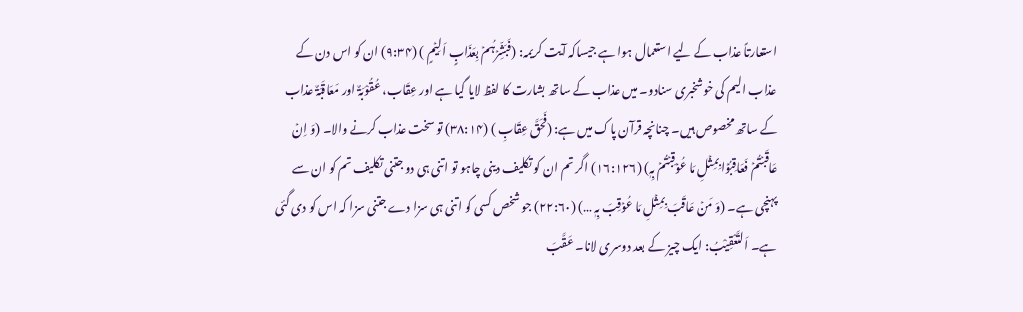استعارتاً عذاب کے لیے استعمال ہوا ہے جیساکہ آیت کریمہ: (فَبَشِّرۡہُمۡ بِعَذَابٍ اَلِیۡمٍ ) (۹:۳۴) ان کو اس دن کے عذاب الیم کی خوشخبری سنادو۔ میں عذاب کے ساتھ بشارت کا لفظ لایا گیا ہے اور عِقَاب، عُقُوْبَۃٌ اور مَعَاقَبَۃٌ عذاب کے ساتھ مخصوص ہیں۔ چنانچہ قرآن پاک میں ہے: (فَحَقَّ عِقَابِ ) (۳۸:۱۴) تو سخت عذاب کرنے والا۔ (وَ اِنۡ عَاقَبۡتُمۡ فَعَاقِبُوۡا بِمِثۡلِ مَا عُوۡقِبۡتُمۡ بِہٖ) (۱۶:۱۲۶) اگر تم ان کو تکلیف دینی چاہو تو اتنی ہی دو جتنی تکلیف تم کو ان سے پہنچی ہے۔ (وَ مَنۡ عَاقَبَ بِمِثۡلِ مَا عُوۡقِبَ بِہٖ …) (۲۲:۶۰) جو شخص کسی کو اتنی ہی سزا دے جتنی سزا کہ اس کو دی گئی ہے۔ اَلتَّعْقِیْبُ: ایک چیز کے بعد دوسری لانا۔ عَقَّبَ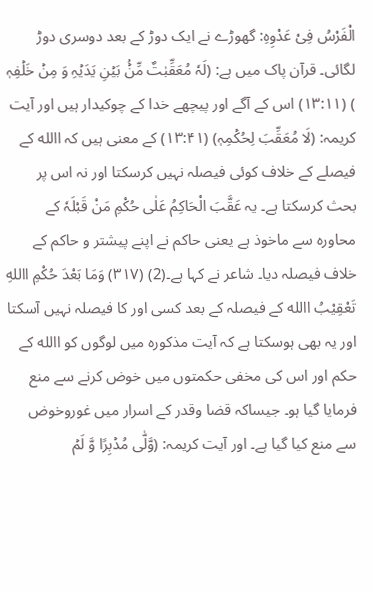الْفَرْسُ فِیْ عَدْوِہِ: گھوڑے نے ایک دوڑ کے بعد دوسری دوڑ لگائی۔ قرآن پاک میں ہے: (لَہٗ مُعَقِّبٰتٌ مِّنۡۢ بَیۡنِ یَدَیۡہِ وَ مِنۡ خَلۡفِہٖ ) (۱۳:۱۱) اس کے آگے اور پیچھے خدا کے چوکیدار ہیں اور آیت کریمہ: (لَا مُعَقِّبَ لِحُکۡمِہٖ) (۱۳:۴۱) کے معنی ہیں کہ االله کے فیصلے کے خلاف کوئی فیصلہ نہیں کرسکتا اور نہ اس پر بحث کرسکتا ہے۔ یہ عَقَّبَ الْحَاکِمُ عَلٰی حُکْمِ مَنْ قَبْلَہٗ کے محاورہ سے ماخوذ ہے یعنی حاکم نے اپنے پیشتر و حاکم کے خلاف فیصلہ دیا۔ شاعر نے کہا ہے۔(2) (۳۱۷) وَمَا بَعْدَ حُکْمِ االلهِ تَعْقِیْبُ االله کے فیصلہ کے بعد کسی اور کا فیصلہ نہیں آسکتا اور یہ بھی ہوسکتا ہے کہ آیت مذکورہ میں لوگوں کو االله کے حکم اور اس کی مخفی حکمتوں میں خوض کرنے سے منع فرمایا گیا ہو۔ جیساکہ قضا وقدر کے اسرار میں غوروخوض سے منع کیا گیا ہے۔ اور آیت کریمہ: (وَّلّٰی مُدۡبِرًا وَّ لَمۡ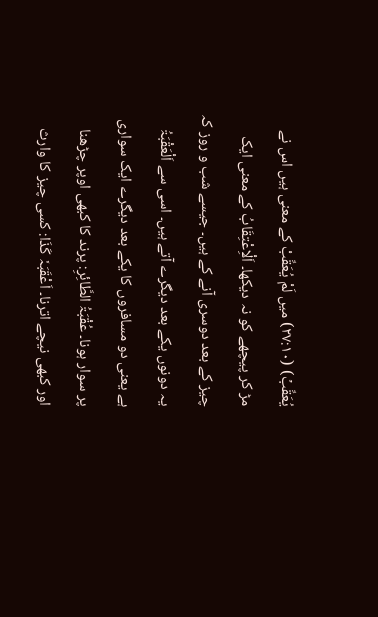یُعَقِّبۡ) (۲۷:۱۰) میں لَمْ یُعَقِّبْ کے معنی ہیں اس نے مڑ کر پیچھے کو نہ دیکھا۔ اَلْاِعْتِقَابُ کے معنی ایک چیز کے بعد دوسری آنے کے ہیں۔ جیسے شب و روز کہ یہ دونوں یکے بعد دیگرے آتے ہیں۔ اسی سے اَلْعَقْبَۃُ ہے یعنی دو مسافروں کا یکے بعد دیگرے ایک سواری پر سوار ہونا۔ عُقْبَۃُ الطَّائِرِ: پرند کا کبھی اوپر چڑھنا اور کبھی نیچے اترنا۔ اَعْقَبَہٗ کَذَا: کسی چیز کا وارث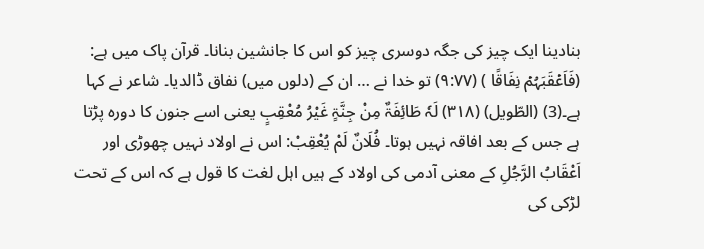بنادینا ایک چیز کی جگہ دوسری چیز کو اس کا جانشین بنانا۔ قرآن پاک میں ہے: (فَاَعۡقَبَہُمۡ نِفَاقًا ) (۹:۷۷) تو خدا نے … ان کے (دلوں میں) نفاق ڈالدیا۔ شاعر نے کہا ہے۔(3) (الطّویل) (۳۱۸) لَہٗ طَائِفَۃٌ مِنْ جِنَّۃٍ غَیْرُ مُعْقِبٍ یعنی اسے جنون کا دورہ پڑتا ہے جس کے بعد افاقہ نہیں ہوتا۔ فُلَانٌ لَمْ یُعْقِبْ: اس نے اولاد نہیں چھوڑی اور اَعْقَابُ الرَّجُلِ کے معنی آدمی کی اولاد کے ہیں اہل لغت کا قول ہے کہ اس کے تحت لڑکی کی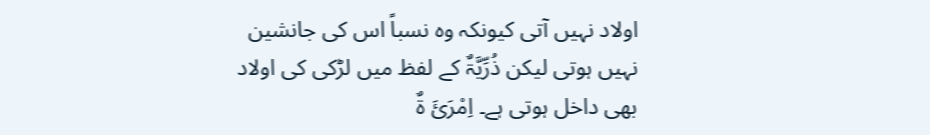اولاد نہیں آتی کیونکہ وہ نسباً اس کی جانشین نہیں ہوتی لیکن ذُرِّیَّۃٌ کے لفظ میں لڑکی کی اولاد بھی داخل ہوتی ہے۔ اِمْرَئَ ۃٌ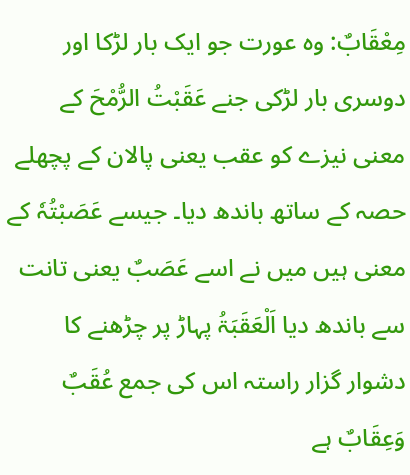مِعْقَابٌ: وہ عورت جو ایک بار لڑکا اور دوسری بار لڑکی جنے عَقَبْتُ الرُّمْحَ کے معنی نیزے کو عقب یعنی پالان کے پچھلے حصہ کے ساتھ باندھ دیا۔ جیسے عَصَبْتُہٗ کے معنی ہیں میں نے اسے عَصَبٌ یعنی تانت سے باندھ دیا اَلْعَقَبَۃُ پہاڑ پر چڑھنے کا دشوار گزار راستہ اس کی جمع عُقَبٌ وَعِقَابٌ ہے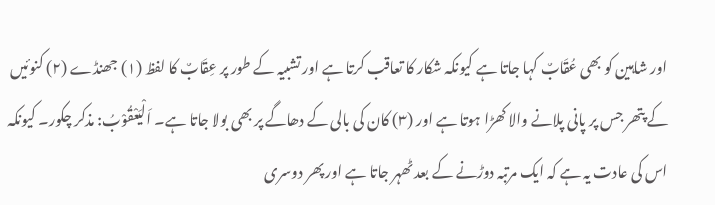اور شاہین کو بھی عُقَابٌ کہا جاتا ہے کیونکہ شکار کا تعاقب کرتا ہے اور تشبیہ کے طور پر عِقَابٌ کا لفظ (۱) جھنڈے (۲) کنوئیں کے پتھر جس پر پانی پلانے والا کھڑا ہوتا ہے اور (۳) کان کی بالی کے دھاگے پر بھی بولا جاتا ہے۔ اَلْیَعْقُوْبُ: مذکر چکور۔ کیونکہ اس کی عادت یہ ہے کہ ایک مرتبہ دوڑنے کے بعد ٹھہر جاتا ہے اور پھر دوسری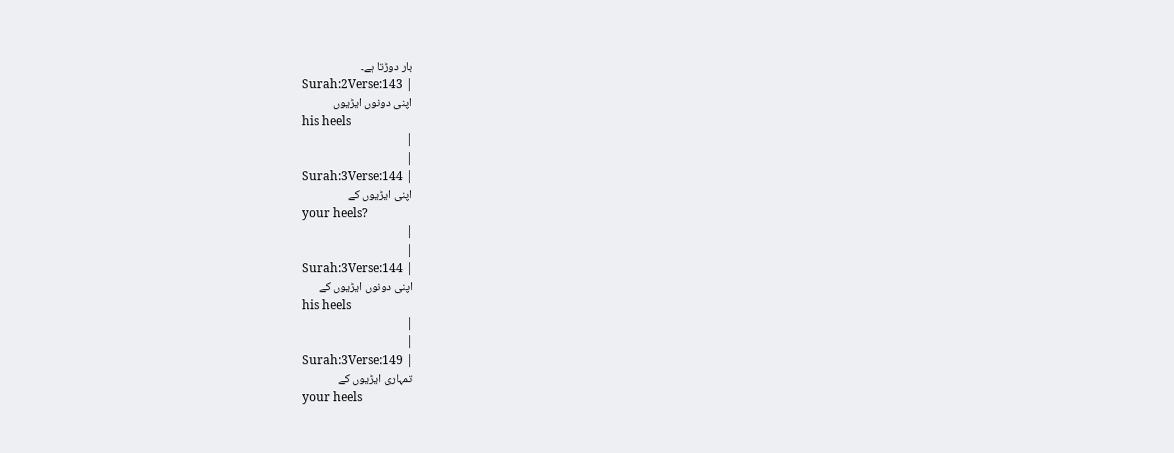بار دوڑتا ہے۔
Surah:2Verse:143 |
اپنی دونوں ایڑیوں
his heels
|
|
Surah:3Verse:144 |
اپنی ایڑیوں کے
your heels?
|
|
Surah:3Verse:144 |
اپنی دونوں ایڑیوں کے
his heels
|
|
Surah:3Verse:149 |
تمہاری ایڑیوں کے
your heels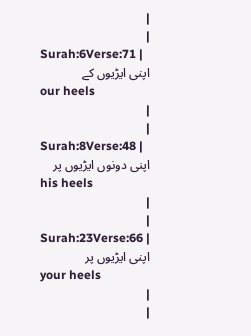|
|
Surah:6Verse:71 |
اپنی ایڑیوں کے
our heels
|
|
Surah:8Verse:48 |
اپنی دونوں ایڑیوں پر
his heels
|
|
Surah:23Verse:66 |
اپنی ایڑیوں پر
your heels
|
|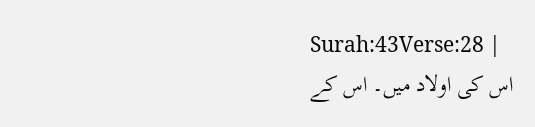Surah:43Verse:28 |
اس کی اولاد میں۔ اس کے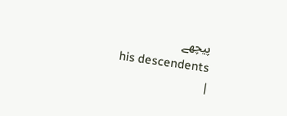پیچھے
his descendents
|